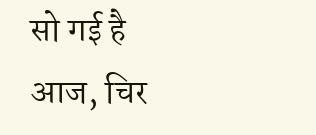सो गई है आज, चिर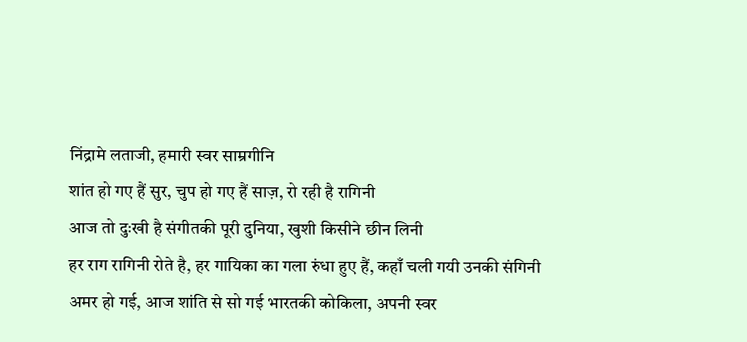निंद्रामे लताजी, हमारी स्वर साम्रगीनि
शांत हो गए हैं सुर, चुप हो गए हैं साज़, रो रही है रागिनी
आज तो दुःखी है संगीतकी पूरी दुनिया, खुशी किसीने छीन लिनी
हर राग रागिनी रोते है, हर गायिका का गला रुंधा हुए हैं, कहाँ चली गयी उनकी संगिनी
अमर हो गई, आज शांति से सो गई भारतकी कोकिला, अपनी स्वर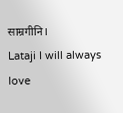साम्रगीनि।
Lataji I will always love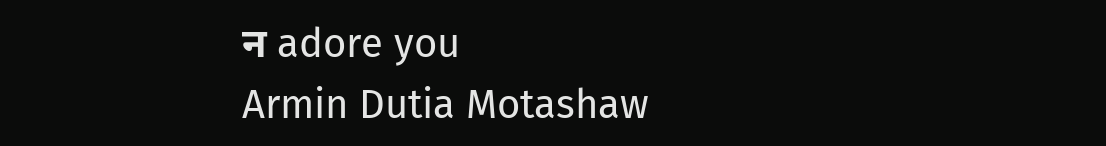न adore you
Armin Dutia Motashaw